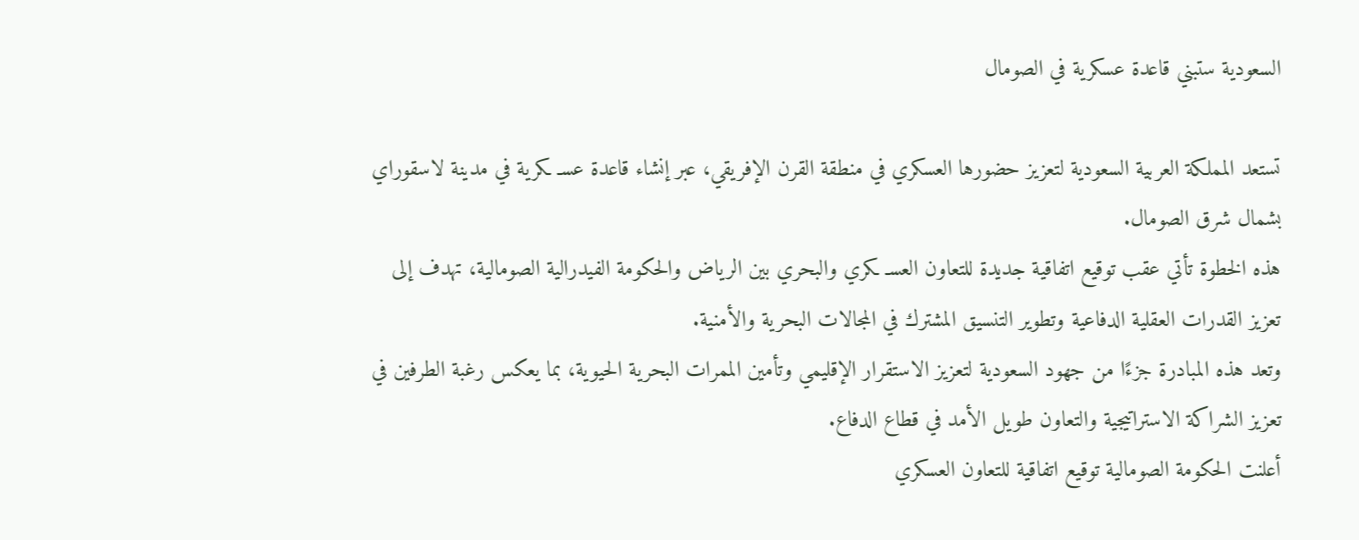السعودية ستبني قاعدة عسكرية في الصومال

تستعد المملكة العربية السعودية لتعزيز حضورها العسكري في منطقة القرن الإفريقي، عبر إنشاء قاعدة عسـ ـكرية في مدينة لاسقوراي بشمال شرق الصومال.
هذه الخطوة تأتي عقب توقيع اتفاقية جديدة للتعاون العسـ ـكري والبحري بين الرياض والحكومة الفيدرالية الصومالية، تهدف إلى تعزيز القدرات العقلية الدفاعية وتطوير التنسيق المشترك في المجالات البحرية والأمنية.
وتعد هذه المبادرة جزءًا من جهود السعودية لتعزيز الاستقرار الإقليمي وتأمين الممرات البحرية الحيوية، بما يعكس رغبة الطرفين في تعزيز الشراكة الاستراتيجية والتعاون طويل الأمد في قطاع الدفاع.
أعلنت الحكومة الصومالية توقيع اتفاقية للتعاون العسكري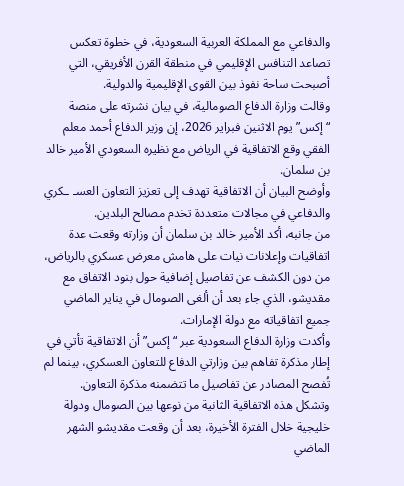والدفاعي مع المملكة العربية السعودية، في خطوة تعكس تصاعد التنافس الإقليمي في منطقة القرن الأفريقي، التي أصبحت ساحة نفوذ بين القوى الإقليمية والدولية.
وقالت وزارة الدفاع الصومالية، في بيان نشرته على منصة “إكس” يوم الاثنين فبراير 2026، إن وزير الدفاع أحمد معلم الفقي وقع الاتفاقية في الرياض مع نظيره السعودي الأمير خالد بن سلمان.
وأوضح البيان أن الاتفاقية تهدف إلى تعزيز التعاون العسـ ـكري والدفاعي في مجالات متعددة تخدم مصالح البلدين.
من جانبه، أكد الأمير خالد بن سلمان أن وزارته وقعت عدة اتفاقيات وإعلانات نيات على هامش معرض عسكري بالرياض، من دون الكشف عن تفاصيل إضافية حول بنود الاتفاق مع مقديشو، الذي جاء بعد أن ألغى الصومال في يناير الماضي جميع اتفاقياته مع دولة الإمارات.
وأكدت وزارة الدفاع السعودية عبر “إكس” أن الاتفاقية تأتي في إطار مذكرة تفاهم بين وزارتي الدفاع للتعاون العسكري، بينما لم تُفصح المصادر عن تفاصيل ما تتضمنه مذكرة التعاون.
وتشكل هذه الاتفاقية الثانية من نوعها بين الصومال ودولة خليجية خلال الفترة الأخيرة، بعد أن وقعت مقديشو الشهر الماضي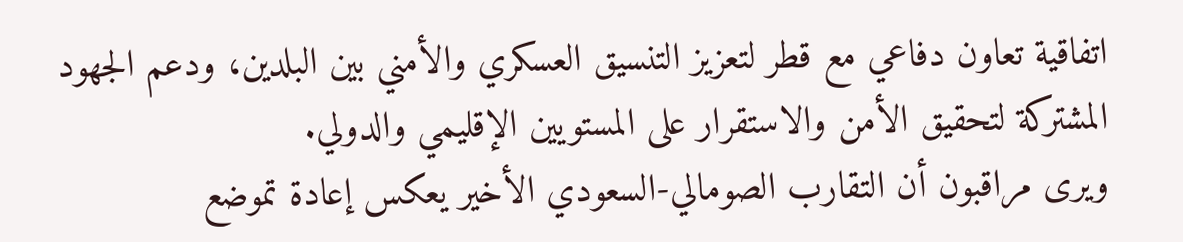اتفاقية تعاون دفاعي مع قطر لتعزيز التنسيق العسكري والأمني بين البلدين، ودعم الجهود المشتركة لتحقيق الأمن والاستقرار على المستويين الإقليمي والدولي.
ويرى مراقبون أن التقارب الصومالي-السعودي الأخير يعكس إعادة تموضع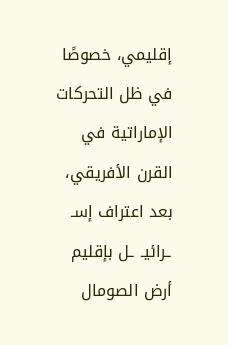إقليمي، خصوصًا في ظل التحركات الإماراتية في القرن الأفريقي، بعد اعتراف إسـ ـرائيـ ـل بإقليم أرض الصومال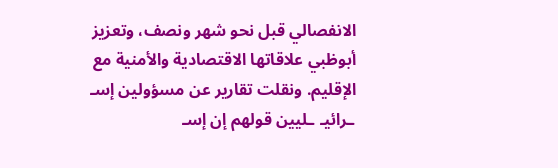الانفصالي قبل نحو شهر ونصف، وتعزيز أبوظبي علاقاتها الاقتصادية والأمنية مع الإقليم. ونقلت تقارير عن مسؤولين إسـ ـرائيـ ـليين قولهم إن إسـ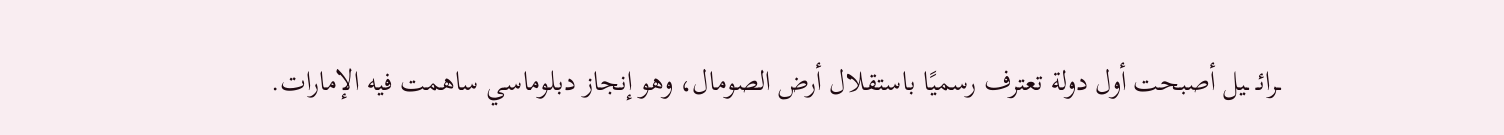ـرائـ ـيل أصبحت أول دولة تعترف رسميًا باستقلال أرض الصومال، وهو إنجاز دبلوماسي ساهمت فيه الإمارات.